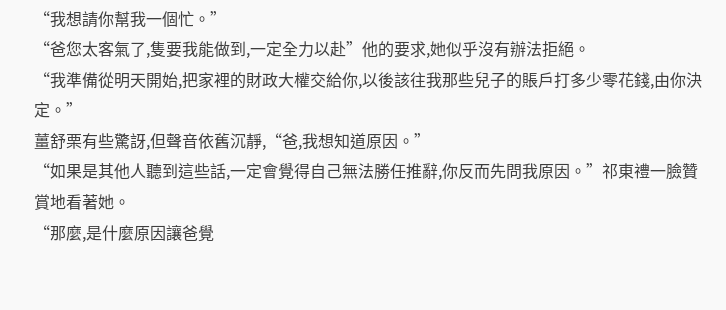“我想請你幫我一個忙。”
“爸您太客氣了,隻要我能做到,一定全力以赴”他的要求,她似乎沒有辦法拒絕。
“我準備從明天開始,把家裡的財政大權交給你,以後該往我那些兒子的賬戶打多少零花錢,由你決定。”
薑舒栗有些驚訝,但聲音依舊沉靜,“爸,我想知道原因。”
“如果是其他人聽到這些話,一定會覺得自己無法勝任推辭,你反而先問我原因。”祁東禮一臉贊賞地看著她。
“那麼,是什麼原因讓爸覺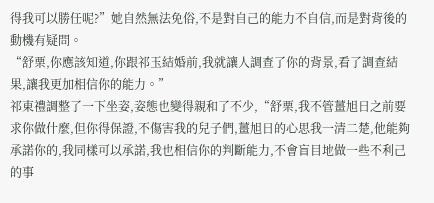得我可以勝任呢?”她自然無法免俗,不是對自己的能力不自信,而是對背後的動機有疑問。
“舒栗,你應該知道,你跟祁玉結婚前,我就讓人調查了你的背景,看了調查結果,讓我更加相信你的能力。”
祁東禮調整了一下坐姿,姿態也變得親和了不少,“舒栗,我不管薑旭日之前要求你做什麼,但你得保證,不傷害我的兒子們,薑旭日的心思我一清二楚,他能夠承諾你的,我同樣可以承諾,我也相信你的判斷能力,不會盲目地做一些不利己的事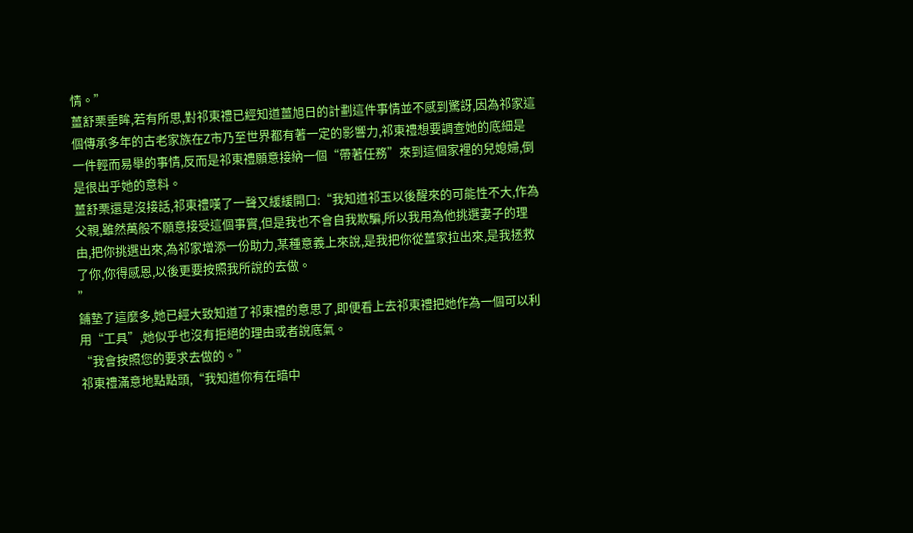情。”
薑舒栗垂眸,若有所思,對祁東禮已經知道薑旭日的計劃這件事情並不感到驚訝,因為祁家這個傳承多年的古老家族在Z市乃至世界都有著一定的影響力,祁東禮想要調查她的底細是一件輕而易舉的事情,反而是祁東禮願意接納一個“帶著任務”來到這個家裡的兒媳婦,倒是很出乎她的意料。
薑舒栗還是沒接話,祁東禮嘆了一聲又緩緩開口:“我知道祁玉以後醒來的可能性不大,作為父親,雖然萬般不願意接受這個事實,但是我也不會自我欺騙,所以我用為他挑選妻子的理由,把你挑選出來,為祁家增添一份助力,某種意義上來說,是我把你從薑家拉出來,是我拯救了你,你得感恩,以後更要按照我所說的去做。
”
鋪墊了這麼多,她已經大致知道了祁東禮的意思了,即便看上去祁東禮把她作為一個可以利用“工具”,她似乎也沒有拒絕的理由或者說底氣。
“我會按照您的要求去做的。”
祁東禮滿意地點點頭,“我知道你有在暗中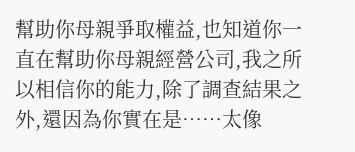幫助你母親爭取權益,也知道你一直在幫助你母親經營公司,我之所以相信你的能力,除了調查結果之外,還因為你實在是……太像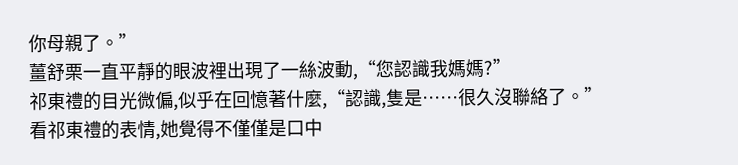你母親了。”
薑舒栗一直平靜的眼波裡出現了一絲波動,“您認識我媽媽?”
祁東禮的目光微偏,似乎在回憶著什麼,“認識,隻是……很久沒聯絡了。”
看祁東禮的表情,她覺得不僅僅是口中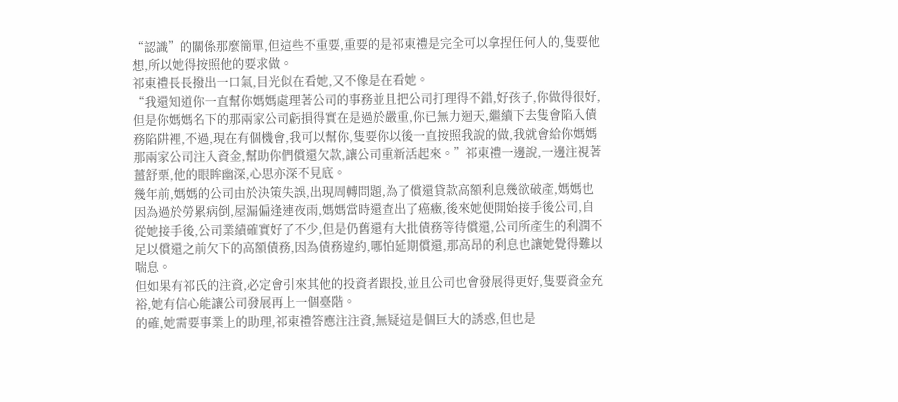“認識”的關係那麼簡單,但這些不重要,重要的是祁東禮是完全可以拿捏任何人的,隻要他想,所以她得按照他的要求做。
祁東禮長長撥出一口氣,目光似在看她,又不像是在看她。
“我還知道你一直幫你媽媽處理著公司的事務並且把公司打理得不錯,好孩子,你做得很好,但是你媽媽名下的那兩家公司虧損得實在是過於嚴重,你已無力迴天,繼續下去隻會陷入債務陷阱裡,不過,現在有個機會,我可以幫你,隻要你以後一直按照我說的做,我就會給你媽媽那兩家公司注入資金,幫助你們償還欠款,讓公司重新活起來。”祁東禮一邊說,一邊注視著薑舒栗,他的眼眸幽深,心思亦深不見底。
幾年前,媽媽的公司由於決策失誤,出現周轉問題,為了償還貸款高額利息幾欲破產,媽媽也因為過於勞累病倒,屋漏偏逢連夜雨,媽媽當時還查出了癌癥,後來她便開始接手後公司,自從她接手後,公司業績確實好了不少,但是仍舊還有大批債務等待償還,公司所產生的利潤不足以償還之前欠下的高額債務,因為債務違約,哪怕延期償還,那高昂的利息也讓她覺得難以喘息。
但如果有祁氏的注資,必定會引來其他的投資者跟投,並且公司也會發展得更好,隻要資金充裕,她有信心能讓公司發展再上一個臺階。
的確,她需要事業上的助理,祁東禮答應注注資,無疑這是個巨大的誘惑,但也是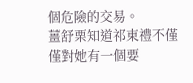個危險的交易。
薑舒栗知道祁東禮不僅僅對她有一個要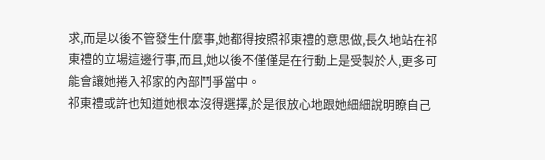求,而是以後不管發生什麼事,她都得按照祁東禮的意思做,長久地站在祁東禮的立場這邊行事,而且,她以後不僅僅是在行動上是受製於人,更多可能會讓她捲入祁家的內部鬥爭當中。
祁東禮或許也知道她根本沒得選擇,於是很放心地跟她細細說明瞭自己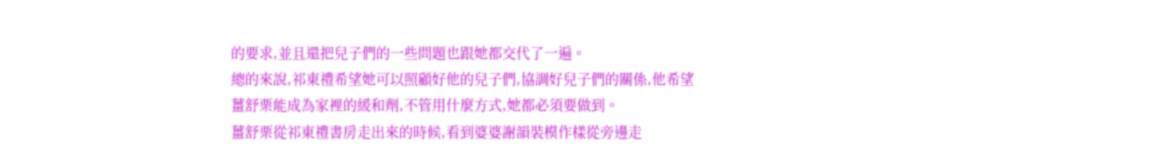的要求,並且還把兒子們的一些問題也跟她都交代了一遍。
總的來說,祁東禮希望她可以照顧好他的兒子們,協調好兒子們的關係,他希望薑舒栗能成為家裡的緩和劑,不管用什麼方式,她都必須要做到。
薑舒栗從祁東禮書房走出來的時候,看到婆婆謝韻裝模作樣從旁邊走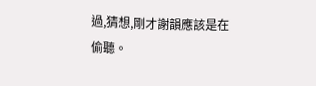過,猜想,剛才謝韻應該是在偷聽。